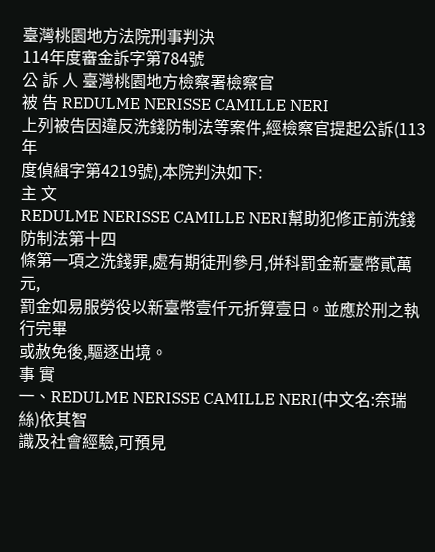臺灣桃園地方法院刑事判決
114年度審金訴字第784號
公 訴 人 臺灣桃園地方檢察署檢察官
被 告 REDULME NERISSE CAMILLE NERI
上列被告因違反洗錢防制法等案件,經檢察官提起公訴(113年
度偵緝字第4219號),本院判決如下:
主 文
REDULME NERISSE CAMILLE NERI幫助犯修正前洗錢防制法第十四
條第一項之洗錢罪,處有期徒刑參月,併科罰金新臺幣貳萬元,
罰金如易服勞役以新臺幣壹仟元折算壹日。並應於刑之執行完畢
或赦免後,驅逐出境。
事 實
一、REDULME NERISSE CAMILLE NERI(中文名:奈瑞絲)依其智
識及社會經驗,可預見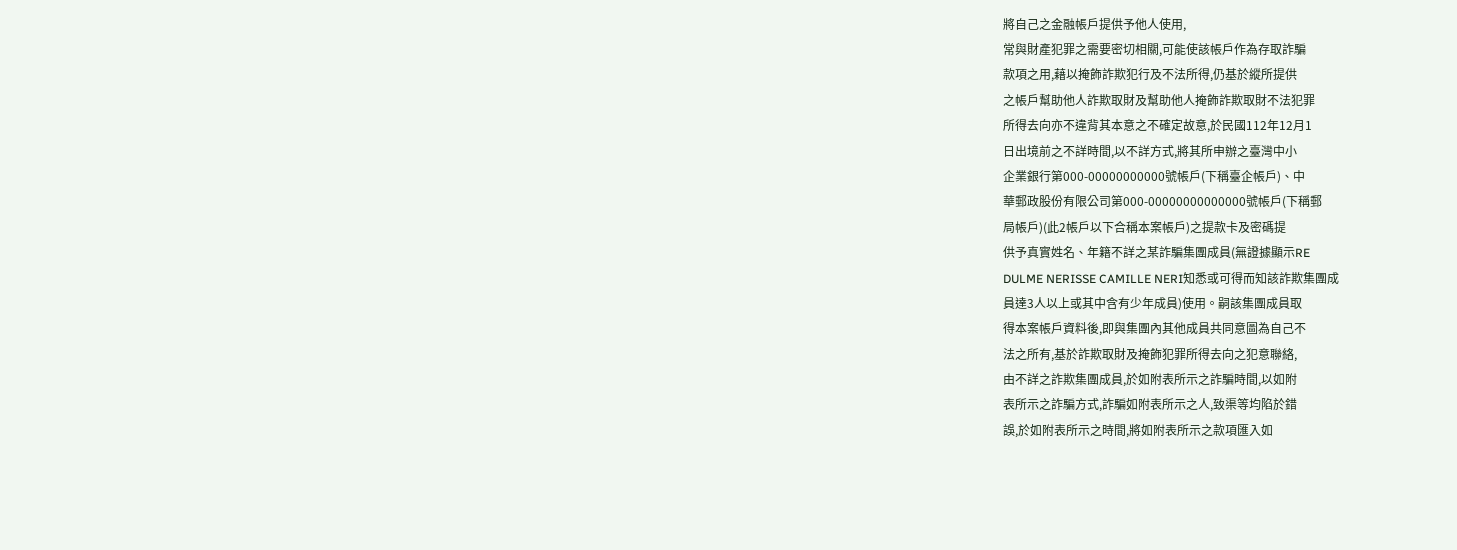將自己之金融帳戶提供予他人使用,
常與財產犯罪之需要密切相關,可能使該帳戶作為存取詐騙
款項之用,藉以掩飾詐欺犯行及不法所得,仍基於縱所提供
之帳戶幫助他人詐欺取財及幫助他人掩飾詐欺取財不法犯罪
所得去向亦不違背其本意之不確定故意,於民國112年12月1
日出境前之不詳時間,以不詳方式,將其所申辦之臺灣中小
企業銀行第000-00000000000號帳戶(下稱臺企帳戶)、中
華郵政股份有限公司第000-00000000000000號帳戶(下稱郵
局帳戶)(此2帳戶以下合稱本案帳戶)之提款卡及密碼提
供予真實姓名、年籍不詳之某詐騙集團成員(無證據顯示RE
DULME NERISSE CAMILLE NERI知悉或可得而知該詐欺集團成
員達3人以上或其中含有少年成員)使用。嗣該集團成員取
得本案帳戶資料後,即與集團內其他成員共同意圖為自己不
法之所有,基於詐欺取財及掩飾犯罪所得去向之犯意聯絡,
由不詳之詐欺集團成員,於如附表所示之詐騙時間,以如附
表所示之詐騙方式,詐騙如附表所示之人,致渠等均陷於錯
誤,於如附表所示之時間,將如附表所示之款項匯入如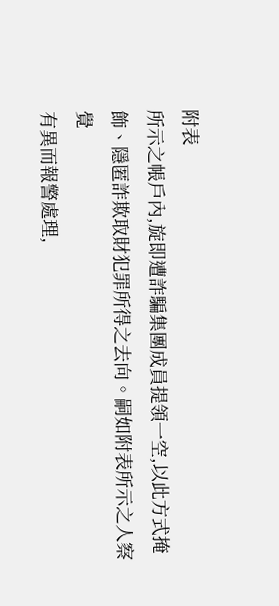附表
所示之帳戶內,旋即遭詐騙集團成員提領一空,以此方式掩
飾、隱匿詐欺取財犯罪所得之去向。嗣如附表所示之人察覺
有異而報警處理,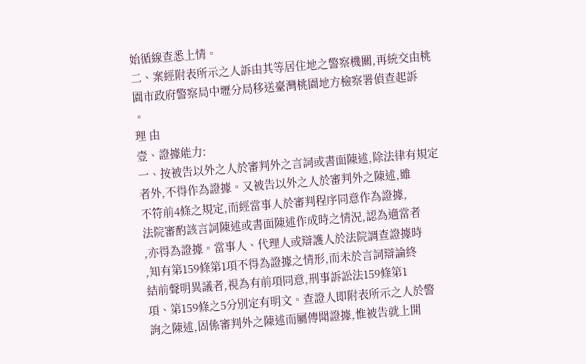始循線查悉上情。
二、案經附表所示之人訴由其等居住地之警察機關,再統交由桃
園市政府警察局中壢分局移送臺灣桃園地方檢察署偵查起訴
。
理 由
壹、證據能力:
一、按被告以外之人於審判外之言詞或書面陳述,除法律有規定
者外,不得作為證據。又被告以外之人於審判外之陳述,雖
不符前4條之規定,而經當事人於審判程序同意作為證據,
法院審酌該言詞陳述或書面陳述作成時之情況,認為適當者
,亦得為證據。當事人、代理人或辯護人於法院調查證據時
,知有第159條第1項不得為證據之情形,而未於言詞辯論終
結前聲明異議者,視為有前項同意,刑事訴訟法159條第1
項、第159條之5分別定有明文。查證人即附表所示之人於警
詢之陳述,固係審判外之陳述而屬傳聞證據,惟被告就上開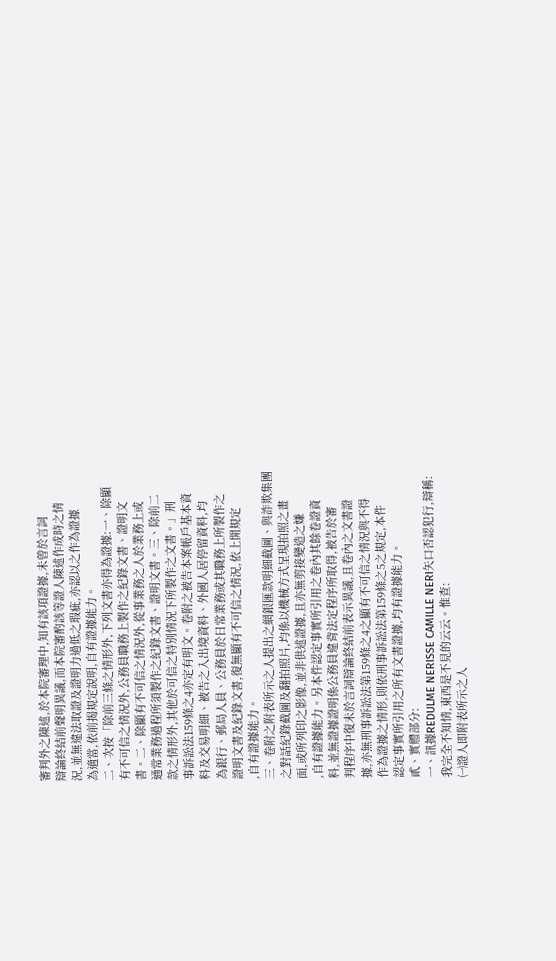審判外之陳述,於本院審理中,知有該項證據,未曾於言詞
辯論終結前聲明異議,而本院審酌該等證人陳述作成時之情
況,並無違法取證及證明力過低之瑕疵,亦認以之作為證據
為適當,依前揭規定說明,自有證據能力。
二、次按「除前三條之情形外,下列文書亦得為證據:一、除顯
有不可信之情況外,公務員職務上製作之紀錄文書、證明文
書。二、除顯有不可信之情況外,從事業務之人於業務上或
通常業務過程所須製作之紀錄文書、證明文書。三、除前二
款之情形外,其他於可信之特別情況下所製作之文書。」刑
事訴訟法159條之4亦定有明文。卷附之被告本案帳戶基本資
料及交易明細、被告之入出境資料、外國人居停留資料,均
為銀行、郵局人員、公務員於日常業務或其職務上所製作之
證明文書及紀錄文書,復無顯有不可信之情況,依上開規定
,自有證據能力。
三、卷附之附表所示之人提出之網銀匯款明細截圖、與詐欺集團
之對話紀錄截圖及翻拍照片,均係以機械方式呈現拍照之畫
面,或所列印之影像,並非供述證據,且亦無剪接變造之嫌
,自有證據能力。另本件認定事實所引用之卷內其餘卷證資
料,並無證據證明係公務員違背法定程序所取得,被告於審
判程序中復未於言詞辯論終結前表示異議,且卷內之文書證
據,亦無刑事訴訟法第159條之4之顯有不可信之情況與不得
作為證據之情形,則依刑事訴訟法第159條之5之規定,本件
認定事實所引用之所有文書證據,均有證據能力。
貳、實體部分:
一、訊據REDULME NERISSE CAMILLE NERI矢口否認犯行,辯稱:
我完全不知情,東西是不見的云云。惟查:
㈠證人即附表所示之人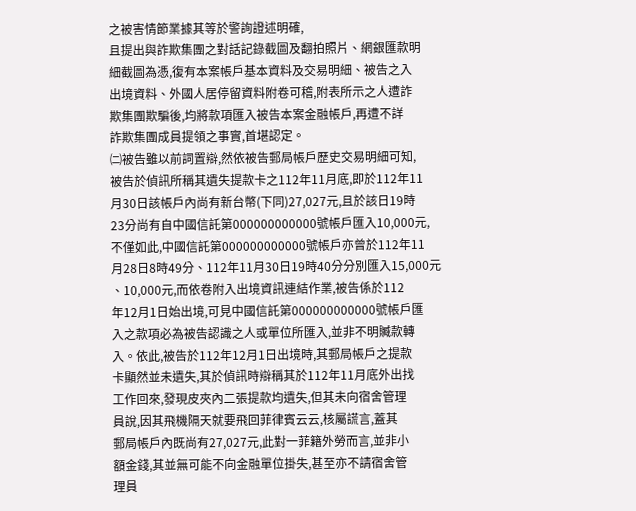之被害情節業據其等於警詢證述明確,
且提出與詐欺集團之對話記錄截圖及翻拍照片、網銀匯款明
細截圖為憑,復有本案帳戶基本資料及交易明細、被告之入
出境資料、外國人居停留資料附卷可稽,附表所示之人遭詐
欺集團欺騙後,均將款項匯入被告本案金融帳戶,再遭不詳
詐欺集團成員提領之事實,首堪認定。
㈡被告雖以前詞置辯,然依被告郵局帳戶歷史交易明細可知,
被告於偵訊所稱其遺失提款卡之112年11月底,即於112年11
月30日該帳戶內尚有新台幣(下同)27,027元,且於該日19時
23分尚有自中國信託第000000000000號帳戶匯入10,000元,
不僅如此,中國信託第000000000000號帳戶亦曾於112年11
月28日8時49分、112年11月30日19時40分分別匯入15,000元
、10,000元,而依卷附入出境資訊連結作業,被告係於112
年12月1日始出境,可見中國信託第000000000000號帳戶匯
入之款項必為被告認識之人或單位所匯入,並非不明贓款轉
入。依此,被告於112年12月1日出境時,其郵局帳戶之提款
卡顯然並未遺失,其於偵訊時辯稱其於112年11月底外出找
工作回來,發現皮夾內二張提款均遺失,但其未向宿舍管理
員說,因其飛機隔天就要飛回菲律賓云云,核屬謊言,蓋其
郵局帳戶內既尚有27,027元,此對一菲籍外勞而言,並非小
額金錢,其並無可能不向金融單位掛失,甚至亦不請宿舍管
理員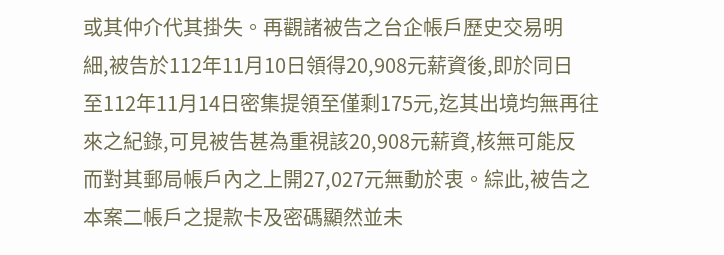或其仲介代其掛失。再觀諸被告之台企帳戶歷史交易明
細,被告於112年11月10日領得20,908元薪資後,即於同日
至112年11月14日密集提領至僅剩175元,迄其出境均無再往
來之紀錄,可見被告甚為重視該20,908元薪資,核無可能反
而對其郵局帳戶內之上開27,027元無動於衷。綜此,被告之
本案二帳戶之提款卡及密碼顯然並未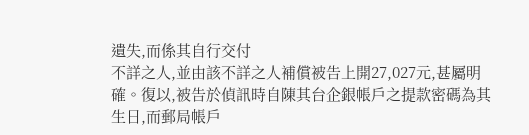遺失,而係其自行交付
不詳之人,並由該不詳之人補償被告上開27,027元,甚屬明
確。復以,被告於偵訊時自陳其台企銀帳戶之提款密碼為其
生日,而郵局帳戶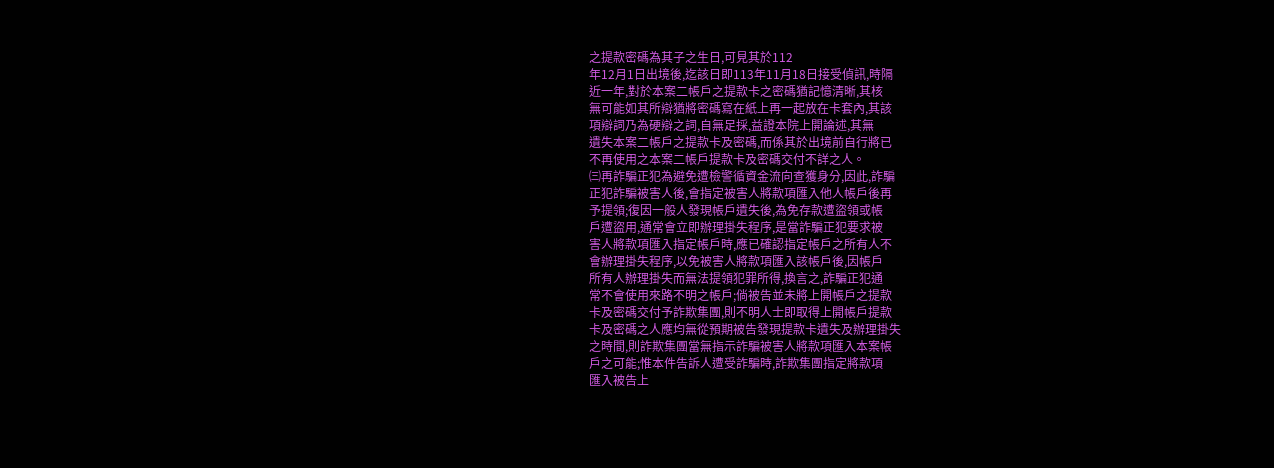之提款密碼為其子之生日,可見其於112
年12月1日出境後,迄該日即113年11月18日接受偵訊,時隔
近一年,對於本案二帳戶之提款卡之密碼猶記憶清晰,其核
無可能如其所辯猶將密碼寫在紙上再一起放在卡套內,其該
項辯詞乃為硬辯之詞,自無足採,益證本院上開論述,其無
遺失本案二帳戶之提款卡及密碼,而係其於出境前自行將已
不再使用之本案二帳戶提款卡及密碼交付不詳之人。
㈢再詐騙正犯為避免遭檢警循資金流向查獲身分,因此,詐騙
正犯詐騙被害人後,會指定被害人將款項匯入他人帳戶後再
予提領;復因一般人發現帳戶遺失後,為免存款遭盜領或帳
戶遭盜用,通常會立即辦理掛失程序,是當詐騙正犯要求被
害人將款項匯入指定帳戶時,應已確認指定帳戶之所有人不
會辦理掛失程序,以免被害人將款項匯入該帳戶後,因帳戶
所有人辦理掛失而無法提領犯罪所得,換言之,詐騙正犯通
常不會使用來路不明之帳戶;倘被告並未將上開帳戶之提款
卡及密碼交付予詐欺集團,則不明人士即取得上開帳戶提款
卡及密碼之人應均無從預期被告發現提款卡遺失及辦理掛失
之時間,則詐欺集團當無指示詐騙被害人將款項匯入本案帳
戶之可能;惟本件告訴人遭受詐騙時,詐欺集團指定將款項
匯入被告上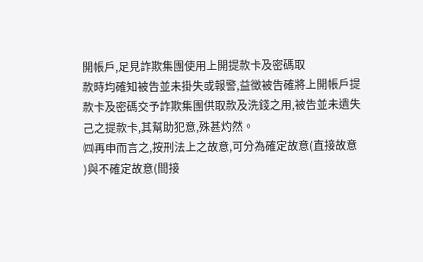開帳戶,足見詐欺集團使用上開提款卡及密碼取
款時均確知被告並未掛失或報警,益徵被告確將上開帳戶提
款卡及密碼交予詐欺集團供取款及洗錢之用,被告並未遺失
己之提款卡,其幫助犯意,殊甚灼然。
㈣再申而言之,按刑法上之故意,可分為確定故意(直接故意
)與不確定故意(間接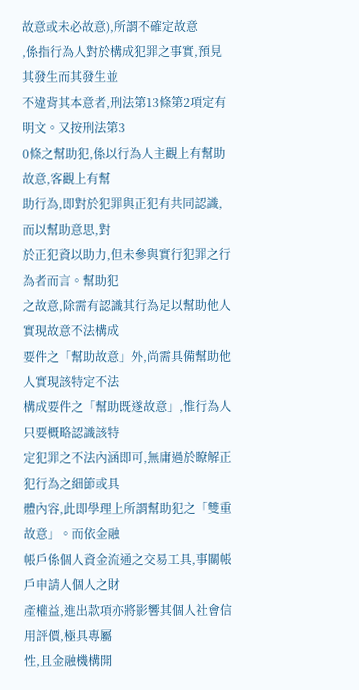故意或未必故意),所謂不確定故意
,係指行為人對於構成犯罪之事實,預見其發生而其發生並
不違背其本意者,刑法第13條第2項定有明文。又按刑法第3
0條之幫助犯,係以行為人主觀上有幫助故意,客觀上有幫
助行為,即對於犯罪與正犯有共同認識,而以幫助意思,對
於正犯資以助力,但未參與實行犯罪之行為者而言。幫助犯
之故意,除需有認識其行為足以幫助他人實現故意不法構成
要件之「幫助故意」外,尚需具備幫助他人實現該特定不法
構成要件之「幫助既遂故意」,惟行為人只要概略認識該特
定犯罪之不法內涵即可,無庸過於瞭解正犯行為之細節或具
體內容,此即學理上所謂幫助犯之「雙重故意」。而依金融
帳戶係個人資金流通之交易工具,事關帳戶申請人個人之財
產權益,進出款項亦將影響其個人社會信用評價,極具專屬
性,且金融機構開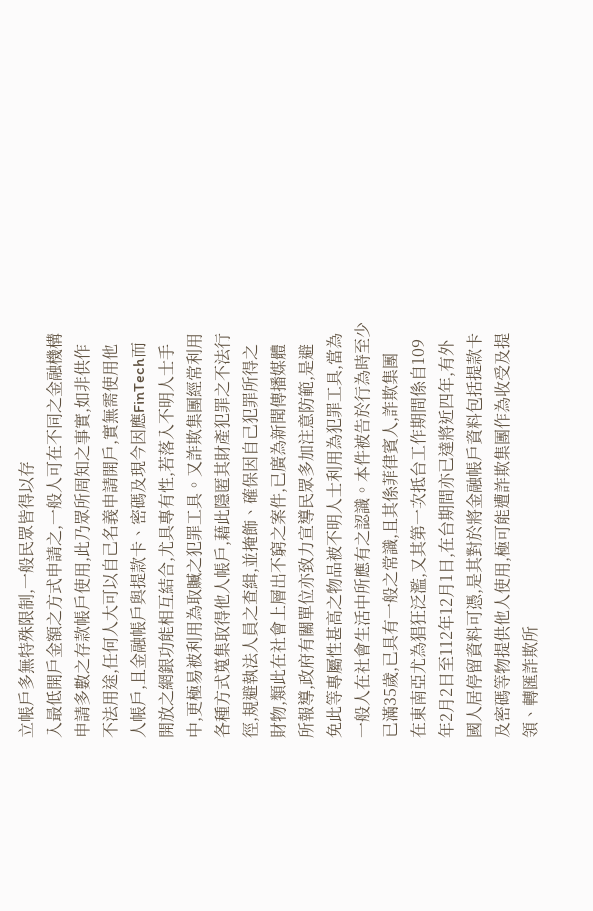立帳戶多無特殊限制,一般民眾皆得以存
入最低開戶金額之方式申請之,一般人可在不同之金融機構
申請多數之存款帳戶使用,此乃眾所周知之事實,如非供作
不法用途,任何人大可以自己名義申請開戶,實無需使用他
人帳戶,且金融帳戶與提款卡、密碼及現今因應FinTech而
開放之網銀功能相互結合,尤具專有性,若落入不明人士手
中,更極易被利用為取贓之犯罪工具。又詐欺集團經常利用
各種方式蒐集取得他人帳戶,藉此隱匿其財產犯罪之不法行
徑,規避執法人員之查緝,並掩飾、確保因自己犯罪所得之
財物,類此在社會上層出不窮之案件,已廣為新聞傳播媒體
所報導,政府有關單位亦致力宣導民眾多加注意防範,是避
免此等專屬性甚高之物品被不明人士利用為犯罪工具,當為
一般人在社會生活中所應有之認識。本件被告於行為時至少
已滿35歲,已具有一般之常識,且其係菲律賓人,詐欺集團
在東南亞尤為猖狂泛濫,又其第一次抵台工作期間係自109
年2月2日至112年12月1日,在台期間亦已達將近四年,有外
國人居停留資料可憑,是其對於將金融帳戶資料包括提款卡
及密碼等物提供他人使用,極可能遭詐欺集團作為收受及提
領、轉匯詐欺所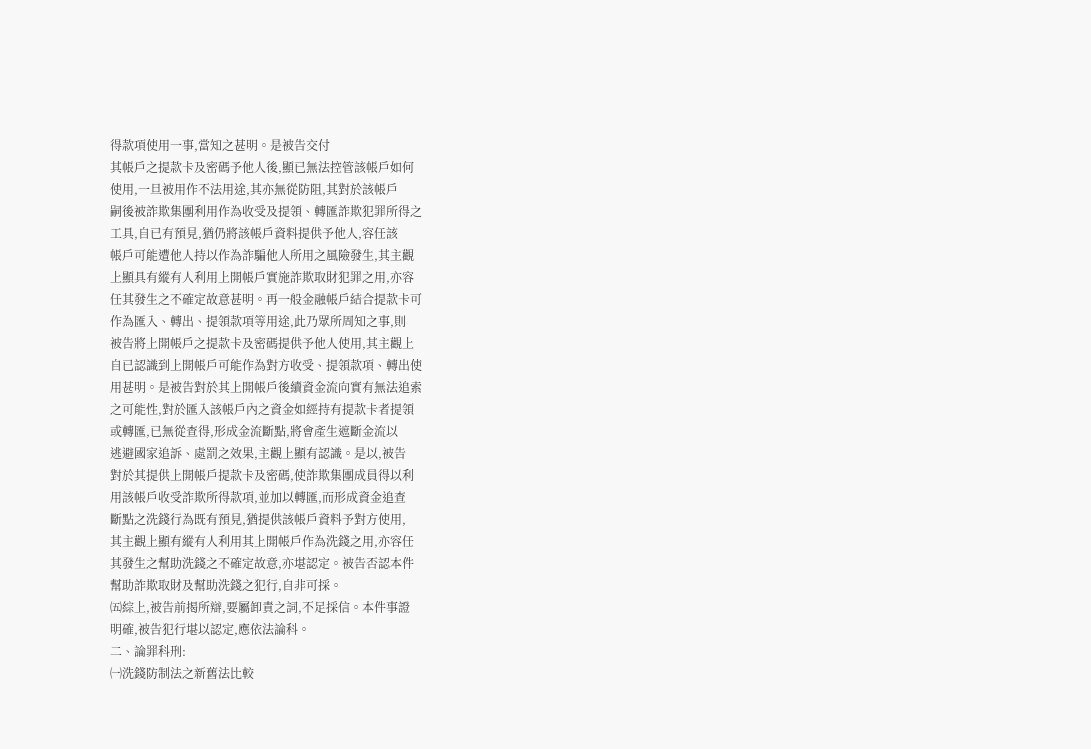得款項使用一事,當知之甚明。是被告交付
其帳戶之提款卡及密碼予他人後,顯已無法控管該帳戶如何
使用,一旦被用作不法用途,其亦無從防阻,其對於該帳戶
嗣後被詐欺集團利用作為收受及提領、轉匯詐欺犯罪所得之
工具,自已有預見,猶仍將該帳戶資料提供予他人,容任該
帳戶可能遭他人持以作為詐騙他人所用之風險發生,其主觀
上顯具有縱有人利用上開帳戶實施詐欺取財犯罪之用,亦容
任其發生之不確定故意甚明。再一般金融帳戶結合提款卡可
作為匯入、轉出、提領款項等用途,此乃眾所周知之事,則
被告將上開帳戶之提款卡及密碼提供予他人使用,其主觀上
自已認識到上開帳戶可能作為對方收受、提領款項、轉出使
用甚明。是被告對於其上開帳戶後續資金流向實有無法追索
之可能性,對於匯入該帳戶內之資金如經持有提款卡者提領
或轉匯,已無從查得,形成金流斷點,將會產生遮斷金流以
逃避國家追訴、處罰之效果,主觀上顯有認識。是以,被告
對於其提供上開帳戶提款卡及密碼,使詐欺集團成員得以利
用該帳戶收受詐欺所得款項,並加以轉匯,而形成資金追查
斷點之洗錢行為既有預見,猶提供該帳戶資料予對方使用,
其主觀上顯有縱有人利用其上開帳戶作為洗錢之用,亦容任
其發生之幫助洗錢之不確定故意,亦堪認定。被告否認本件
幫助詐欺取財及幫助洗錢之犯行,自非可採。
㈤綜上,被告前揭所辯,要屬卸責之詞,不足採信。本件事證
明確,被告犯行堪以認定,應依法論科。
二、論罪科刑:
㈠洗錢防制法之新舊法比較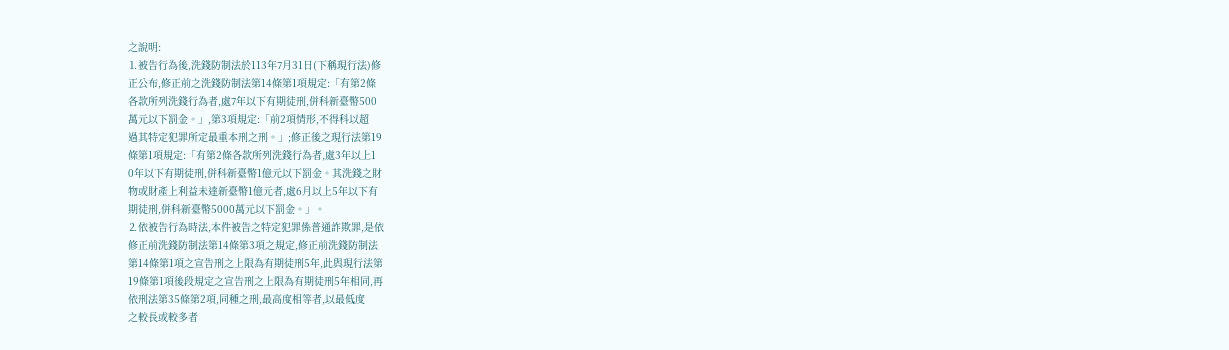之說明:
⒈被告行為後,洗錢防制法於113年7月31日(下稱現行法)修
正公布,修正前之洗錢防制法第14條第1項規定:「有第2條
各款所列洗錢行為者,處7年以下有期徒刑,併科新臺幣500
萬元以下罰金。」,第3項規定:「前2項情形,不得科以超
過其特定犯罪所定最重本刑之刑。」;修正後之現行法第19
條第1項規定:「有第2條各款所列洗錢行為者,處3年以上1
0年以下有期徒刑,併科新臺幣1億元以下罰金。其洗錢之財
物或財產上利益未達新臺幣1億元者,處6月以上5年以下有
期徒刑,併科新臺幣5000萬元以下罰金。」。
⒉依被告行為時法,本件被告之特定犯罪係普通詐欺罪,是依
修正前洗錢防制法第14條第3項之規定,修正前洗錢防制法
第14條第1項之宣告刑之上限為有期徒刑5年,此與現行法第
19條第1項後段規定之宣告刑之上限為有期徒刑5年相同,再
依刑法第35條第2項,同種之刑,最高度相等者,以最低度
之較長或較多者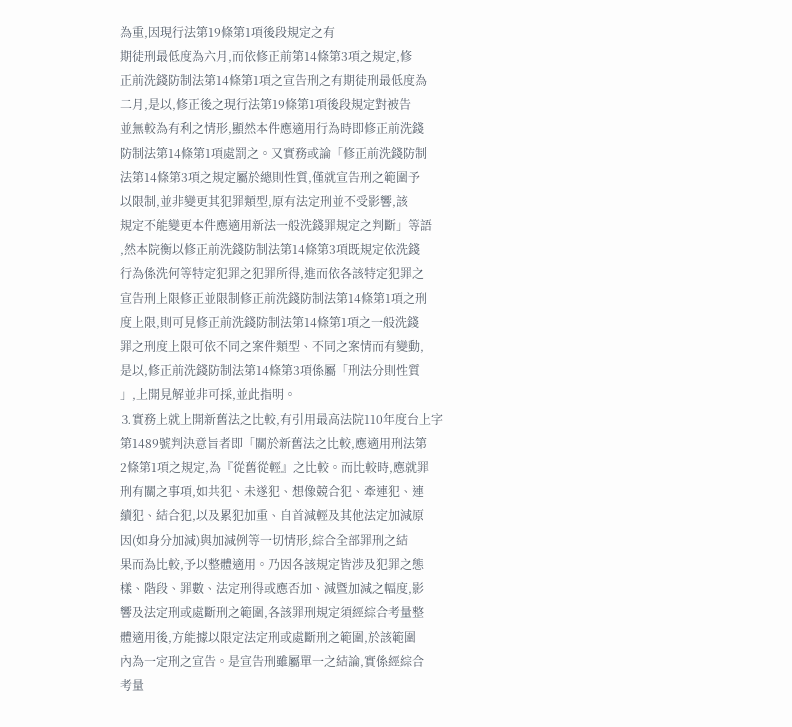為重,因現行法第19條第1項後段規定之有
期徒刑最低度為六月,而依修正前第14條第3項之規定,修
正前洗錢防制法第14條第1項之宣告刑之有期徒刑最低度為
二月,是以,修正後之現行法第19條第1項後段規定對被告
並無較為有利之情形,顯然本件應適用行為時即修正前洗錢
防制法第14條第1項處罰之。又實務或論「修正前洗錢防制
法第14條第3項之規定屬於總則性質,僅就宣告刑之範圍予
以限制,並非變更其犯罪類型,原有法定刑並不受影響,該
規定不能變更本件應適用新法一般洗錢罪規定之判斷」等語
,然本院衡以修正前洗錢防制法第14條第3項既規定依洗錢
行為係洗何等特定犯罪之犯罪所得,進而依各該特定犯罪之
宣告刑上限修正並限制修正前洗錢防制法第14條第1項之刑
度上限,則可見修正前洗錢防制法第14條第1項之一般洗錢
罪之刑度上限可依不同之案件類型、不同之案情而有變動,
是以,修正前洗錢防制法第14條第3項係屬「刑法分則性質
」,上開見解並非可採,並此指明。
⒊實務上就上開新舊法之比較,有引用最高法院110年度台上字
第1489號判決意旨者即「關於新舊法之比較,應適用刑法第
2條第1項之規定,為『從舊從輕』之比較。而比較時,應就罪
刑有關之事項,如共犯、未遂犯、想像競合犯、牽連犯、連
續犯、結合犯,以及累犯加重、自首減輕及其他法定加減原
因(如身分加減)與加減例等一切情形,綜合全部罪刑之結
果而為比較,予以整體適用。乃因各該規定皆涉及犯罪之態
樣、階段、罪數、法定刑得或應否加、減暨加減之幅度,影
響及法定刑或處斷刑之範圍,各該罪刑規定須經綜合考量整
體適用後,方能據以限定法定刑或處斷刑之範圍,於該範圍
內為一定刑之宣告。是宣告刑雖屬單一之結論,實係經綜合
考量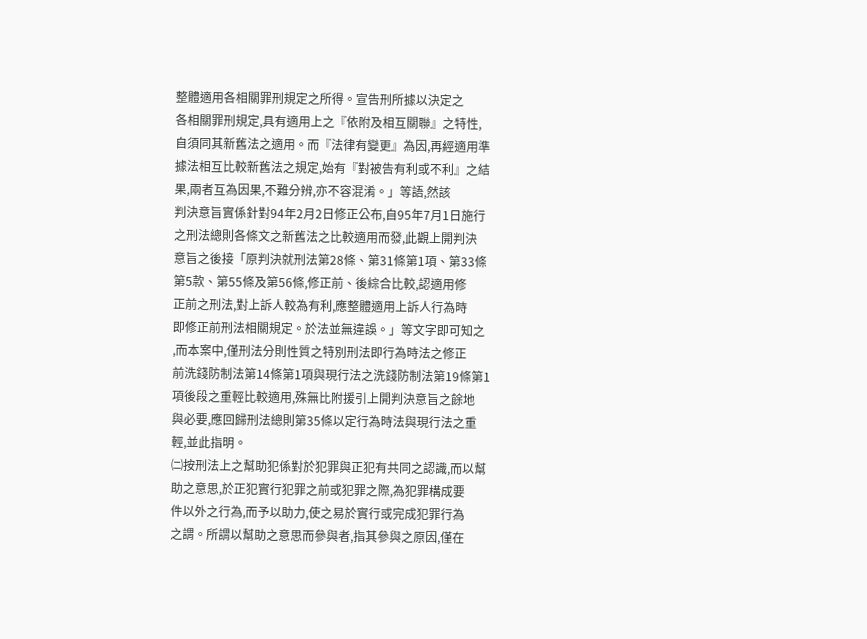整體適用各相關罪刑規定之所得。宣告刑所據以決定之
各相關罪刑規定,具有適用上之『依附及相互關聯』之特性,
自須同其新舊法之適用。而『法律有變更』為因,再經適用準
據法相互比較新舊法之規定,始有『對被告有利或不利』之結
果,兩者互為因果,不難分辨,亦不容混淆。」等語,然該
判決意旨實係針對94年2月2日修正公布,自95年7月1日施行
之刑法總則各條文之新舊法之比較適用而發,此觀上開判決
意旨之後接「原判決就刑法第28條、第31條第1項、第33條
第5款、第55條及第56條,修正前、後綜合比較,認適用修
正前之刑法,對上訴人較為有利,應整體適用上訴人行為時
即修正前刑法相關規定。於法並無違誤。」等文字即可知之
,而本案中,僅刑法分則性質之特別刑法即行為時法之修正
前洗錢防制法第14條第1項與現行法之洗錢防制法第19條第1
項後段之重輕比較適用,殊無比附援引上開判決意旨之餘地
與必要,應回歸刑法總則第35條以定行為時法與現行法之重
輕,並此指明。
㈡按刑法上之幫助犯係對於犯罪與正犯有共同之認識,而以幫
助之意思,於正犯實行犯罪之前或犯罪之際,為犯罪構成要
件以外之行為,而予以助力,使之易於實行或完成犯罪行為
之謂。所謂以幫助之意思而參與者,指其參與之原因,僅在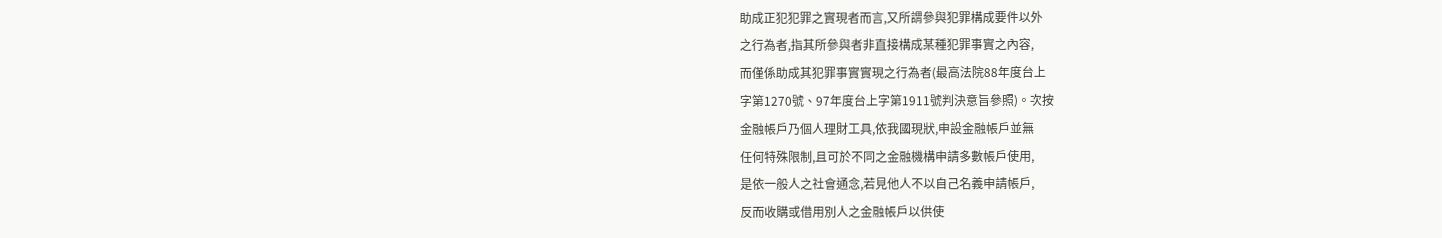助成正犯犯罪之實現者而言,又所謂參與犯罪構成要件以外
之行為者,指其所參與者非直接構成某種犯罪事實之內容,
而僅係助成其犯罪事實實現之行為者(最高法院88年度台上
字第1270號、97年度台上字第1911號判決意旨參照)。次按
金融帳戶乃個人理財工具,依我國現狀,申設金融帳戶並無
任何特殊限制,且可於不同之金融機構申請多數帳戶使用,
是依一般人之社會通念,若見他人不以自己名義申請帳戶,
反而收購或借用別人之金融帳戶以供使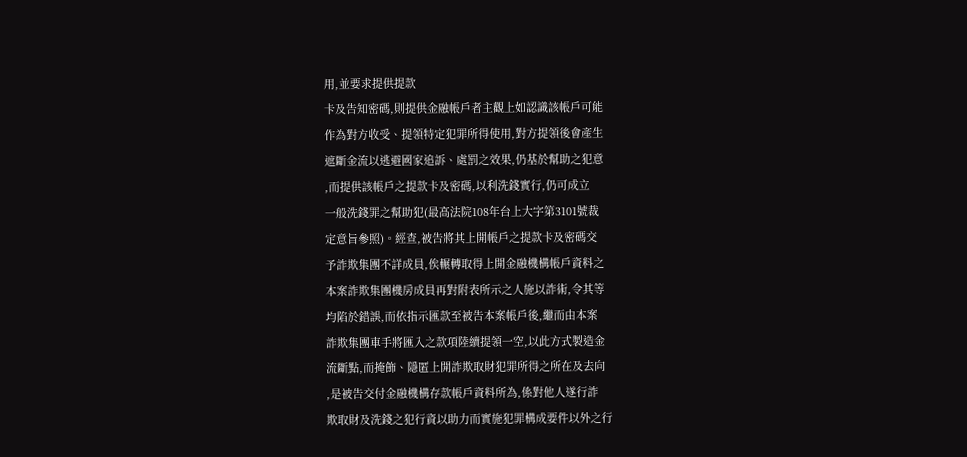用,並要求提供提款
卡及告知密碼,則提供金融帳戶者主觀上如認識該帳戶可能
作為對方收受、提領特定犯罪所得使用,對方提領後會產生
遮斷金流以逃避國家追訴、處罰之效果,仍基於幫助之犯意
,而提供該帳戶之提款卡及密碼,以利洗錢實行,仍可成立
一般洗錢罪之幫助犯(最高法院108年台上大字第3101號裁
定意旨參照)。經查,被告將其上開帳戶之提款卡及密碼交
予詐欺集團不詳成員,俟輾轉取得上開金融機構帳戶資料之
本案詐欺集團機房成員再對附表所示之人施以詐術,令其等
均陷於錯誤,而依指示匯款至被告本案帳戶後,繼而由本案
詐欺集團車手將匯入之款項陸續提領一空,以此方式製造金
流斷點,而掩飾、隱匿上開詐欺取財犯罪所得之所在及去向
,是被告交付金融機構存款帳戶資料所為,係對他人遂行詐
欺取財及洗錢之犯行資以助力而實施犯罪構成要件以外之行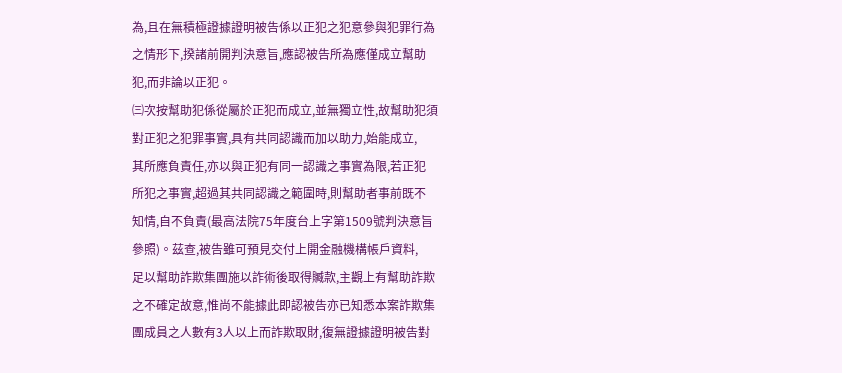為,且在無積極證據證明被告係以正犯之犯意參與犯罪行為
之情形下,揆諸前開判決意旨,應認被告所為應僅成立幫助
犯,而非論以正犯。
㈢次按幫助犯係從屬於正犯而成立,並無獨立性,故幫助犯須
對正犯之犯罪事實,具有共同認識而加以助力,始能成立,
其所應負責任,亦以與正犯有同一認識之事實為限,若正犯
所犯之事實,超過其共同認識之範圍時,則幫助者事前既不
知情,自不負責(最高法院75年度台上字第1509號判決意旨
參照)。茲查,被告雖可預見交付上開金融機構帳戶資料,
足以幫助詐欺集團施以詐術後取得贓款,主觀上有幫助詐欺
之不確定故意,惟尚不能據此即認被告亦已知悉本案詐欺集
團成員之人數有3人以上而詐欺取財,復無證據證明被告對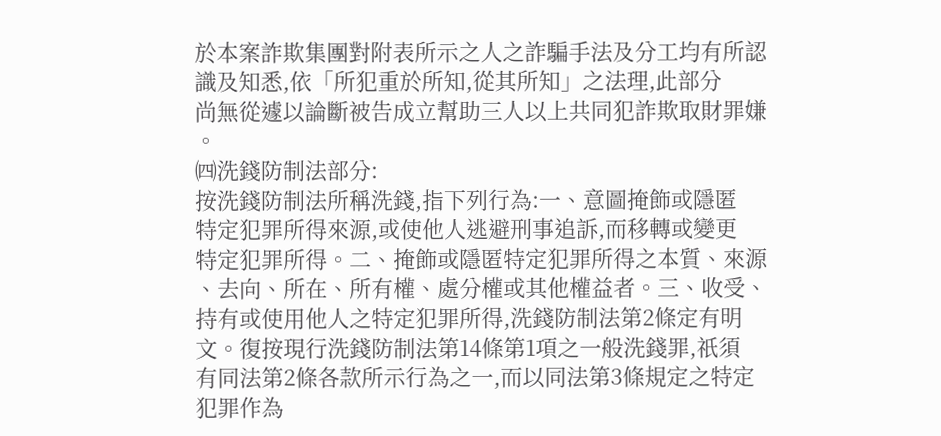於本案詐欺集團對附表所示之人之詐騙手法及分工均有所認
識及知悉,依「所犯重於所知,從其所知」之法理,此部分
尚無從遽以論斷被告成立幫助三人以上共同犯詐欺取財罪嫌
。
㈣洗錢防制法部分:
按洗錢防制法所稱洗錢,指下列行為:一、意圖掩飾或隱匿
特定犯罪所得來源,或使他人逃避刑事追訴,而移轉或變更
特定犯罪所得。二、掩飾或隱匿特定犯罪所得之本質、來源
、去向、所在、所有權、處分權或其他權益者。三、收受、
持有或使用他人之特定犯罪所得,洗錢防制法第2條定有明
文。復按現行洗錢防制法第14條第1項之一般洗錢罪,祇須
有同法第2條各款所示行為之一,而以同法第3條規定之特定
犯罪作為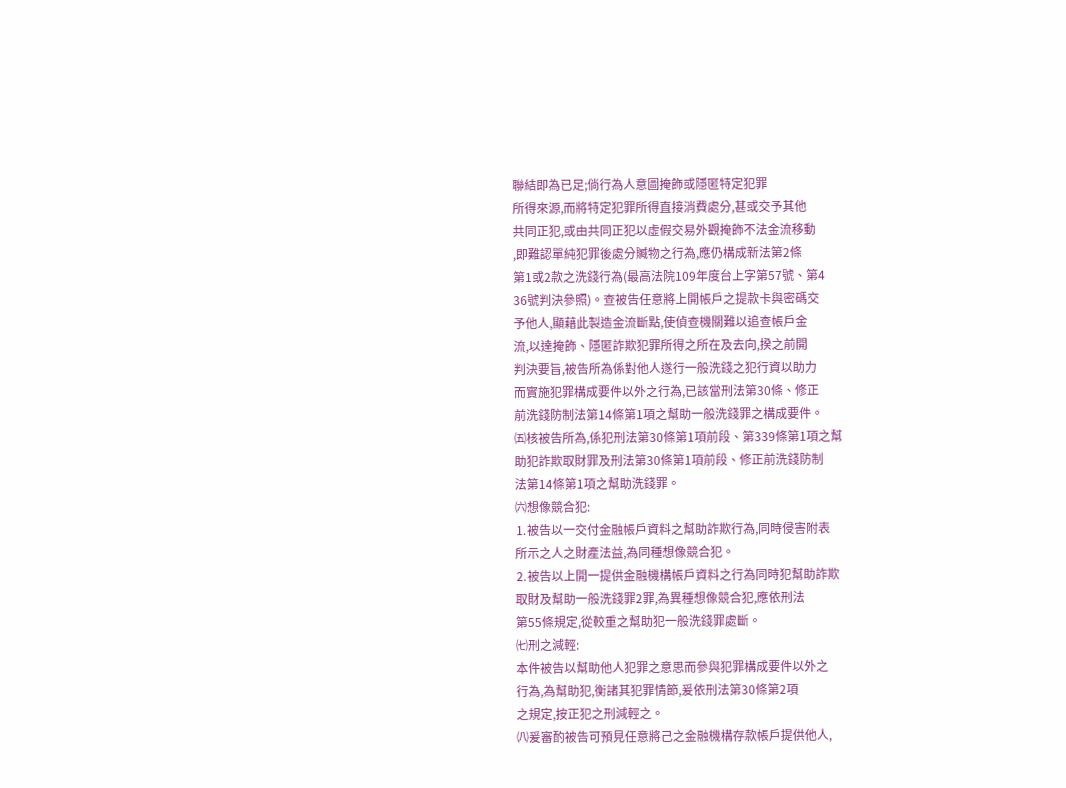聯結即為已足;倘行為人意圖掩飾或隱匿特定犯罪
所得來源,而將特定犯罪所得直接消費處分,甚或交予其他
共同正犯,或由共同正犯以虛假交易外觀掩飾不法金流移動
,即難認單純犯罪後處分贓物之行為,應仍構成新法第2條
第1或2款之洗錢行為(最高法院109年度台上字第57號、第4
36號判決參照)。查被告任意將上開帳戶之提款卡與密碼交
予他人,顯藉此製造金流斷點,使偵查機關難以追查帳戶金
流,以達掩飾、隱匿詐欺犯罪所得之所在及去向,揆之前開
判決要旨,被告所為係對他人遂行一般洗錢之犯行資以助力
而實施犯罪構成要件以外之行為,已該當刑法第30條、修正
前洗錢防制法第14條第1項之幫助一般洗錢罪之構成要件。
㈤核被告所為,係犯刑法第30條第1項前段、第339條第1項之幫
助犯詐欺取財罪及刑法第30條第1項前段、修正前洗錢防制
法第14條第1項之幫助洗錢罪。
㈥想像競合犯:
⒈被告以一交付金融帳戶資料之幫助詐欺行為,同時侵害附表
所示之人之財產法益,為同種想像競合犯。
⒉被告以上開一提供金融機構帳戶資料之行為同時犯幫助詐欺
取財及幫助一般洗錢罪2罪,為異種想像競合犯,應依刑法
第55條規定,從較重之幫助犯一般洗錢罪處斷。
㈦刑之減輕:
本件被告以幫助他人犯罪之意思而參與犯罪構成要件以外之
行為,為幫助犯,衡諸其犯罪情節,爰依刑法第30條第2項
之規定,按正犯之刑減輕之。
㈧爰審酌被告可預見任意將己之金融機構存款帳戶提供他人,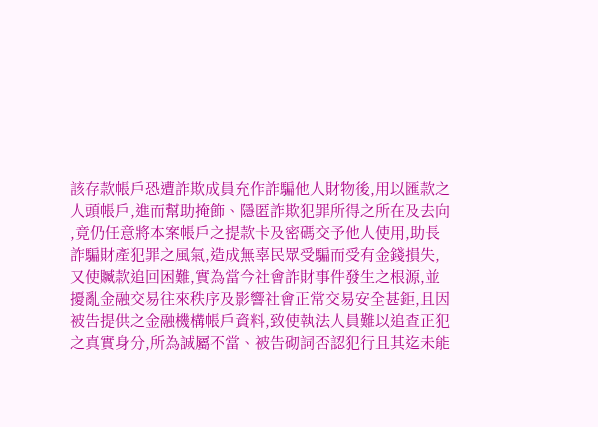該存款帳戶恐遭詐欺成員充作詐騙他人財物後,用以匯款之
人頭帳戶,進而幫助掩飾、隱匿詐欺犯罪所得之所在及去向
,竟仍任意將本案帳戶之提款卡及密碼交予他人使用,助長
詐騙財產犯罪之風氣,造成無辜民眾受騙而受有金錢損失,
又使贓款追回困難,實為當今社會詐財事件發生之根源,並
擾亂金融交易往來秩序及影響社會正常交易安全甚鉅,且因
被告提供之金融機構帳戶資料,致使執法人員難以追查正犯
之真實身分,所為誠屬不當、被告砌詞否認犯行且其迄未能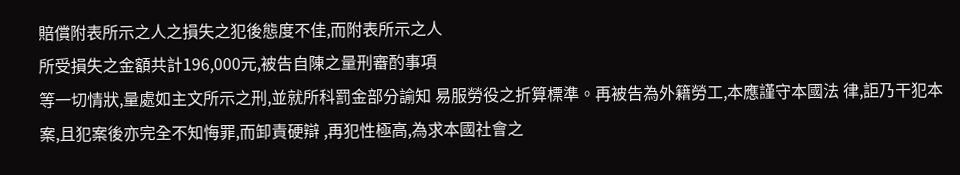賠償附表所示之人之損失之犯後態度不佳,而附表所示之人
所受損失之金額共計196,000元,被告自陳之量刑審酌事項
等一切情狀,量處如主文所示之刑,並就所科罰金部分諭知 易服勞役之折算標準。再被告為外籍勞工,本應謹守本國法 律,詎乃干犯本案,且犯案後亦完全不知悔罪,而卸責硬辯 ,再犯性極高,為求本國社會之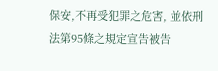保安,不再受犯罪之危害, 並依刑法第95條之規定宣告被告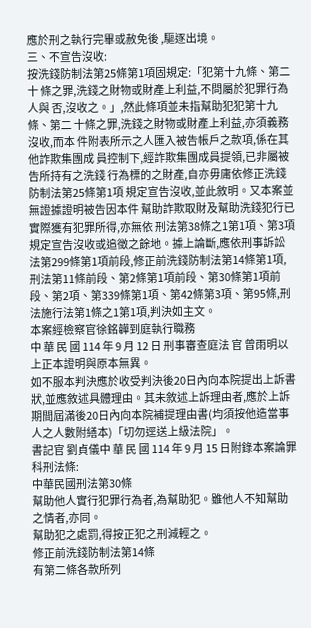應於刑之執行完畢或赦免後 ,驅逐出境。
三、不宣告沒收:
按洗錢防制法第25條第1項固規定:「犯第十九條、第二十 條之罪,洗錢之財物或財產上利益,不問屬於犯罪行為人與 否,沒收之。」,然此條項並未指幫助犯犯第十九條、第二 十條之罪,洗錢之財物或財產上利益,亦須義務沒收,而本 件附表所示之人匯入被告帳戶之款項,係在其他詐欺集團成 員控制下,經詐欺集團成員提領,已非屬被告所持有之洗錢 行為標的之財產,自亦毋庸依修正洗錢防制法第25條第1項 規定宣告沒收,並此敘明。又本案並無證據證明被告因本件 幫助詐欺取財及幫助洗錢犯行已實際獲有犯罪所得,亦無依 刑法第38條之1第1項、第3項規定宣告沒收或追徵之餘地。據上論斷,應依刑事訴訟法第299條第1項前段,修正前洗錢防制法第14條第1項,刑法第11條前段、第2條第1項前段、第30條第1項前段、第2項、第339條第1項、第42條第3項、第95條,刑法施行法第1條之1第1項,判決如主文。
本案經檢察官徐銘韡到庭執行職務
中 華 民 國 114 年 9 月 12 日 刑事審查庭法 官 曾雨明以上正本證明與原本無異。
如不服本判決應於收受判決後20日內向本院提出上訴書狀,並應敘述具體理由。其未敘述上訴理由者,應於上訴期間屆滿後20日內向本院補提理由書(均須按他造當事人之人數附繕本)「切勿逕送上級法院」。
書記官 劉貞儀中 華 民 國 114 年 9 月 15 日附錄本案論罪科刑法條:
中華民國刑法第30條
幫助他人實行犯罪行為者,為幫助犯。雖他人不知幫助之情者,亦同。
幫助犯之處罰,得按正犯之刑減輕之。
修正前洗錢防制法第14條
有第二條各款所列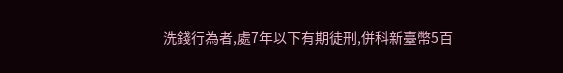洗錢行為者,處7年以下有期徒刑,併科新臺幣5百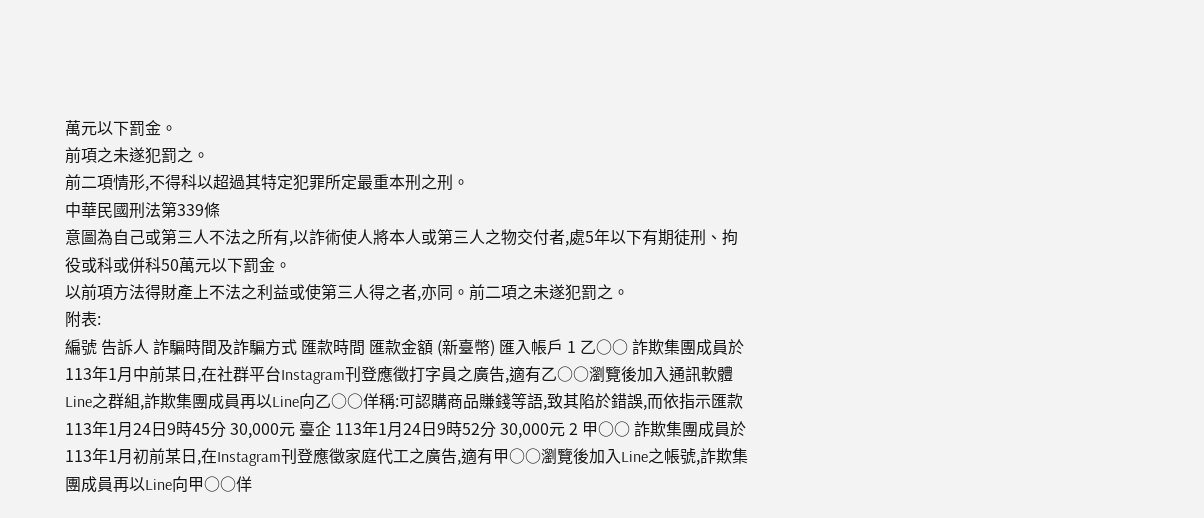萬元以下罰金。
前項之未遂犯罰之。
前二項情形,不得科以超過其特定犯罪所定最重本刑之刑。
中華民國刑法第339條
意圖為自己或第三人不法之所有,以詐術使人將本人或第三人之物交付者,處5年以下有期徒刑、拘役或科或併科50萬元以下罰金。
以前項方法得財產上不法之利益或使第三人得之者,亦同。前二項之未遂犯罰之。
附表:
編號 告訴人 詐騙時間及詐騙方式 匯款時間 匯款金額 (新臺幣) 匯入帳戶 1 乙○○ 詐欺集團成員於113年1月中前某日,在社群平台Instagram刊登應徵打字員之廣告,適有乙○○瀏覽後加入通訊軟體Line之群組,詐欺集團成員再以Line向乙○○佯稱:可認購商品賺錢等語,致其陷於錯誤,而依指示匯款 113年1月24日9時45分 30,000元 臺企 113年1月24日9時52分 30,000元 2 甲○○ 詐欺集團成員於113年1月初前某日,在Instagram刊登應徵家庭代工之廣告,適有甲○○瀏覽後加入Line之帳號,詐欺集團成員再以Line向甲○○佯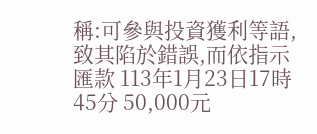稱:可參與投資獲利等語,致其陷於錯誤,而依指示匯款 113年1月23日17時45分 50,000元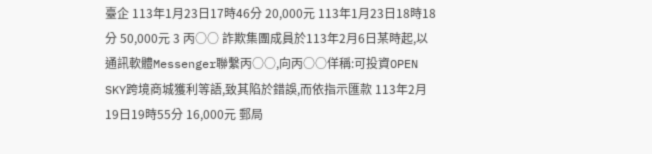臺企 113年1月23日17時46分 20,000元 113年1月23日18時18分 50,000元 3 丙○○ 詐欺集團成員於113年2月6日某時起,以通訊軟體Messenger聯繫丙○○,向丙○○佯稱:可投資OPEN SKY跨境商城獲利等語,致其陷於錯誤,而依指示匯款 113年2月19日19時55分 16,000元 郵局